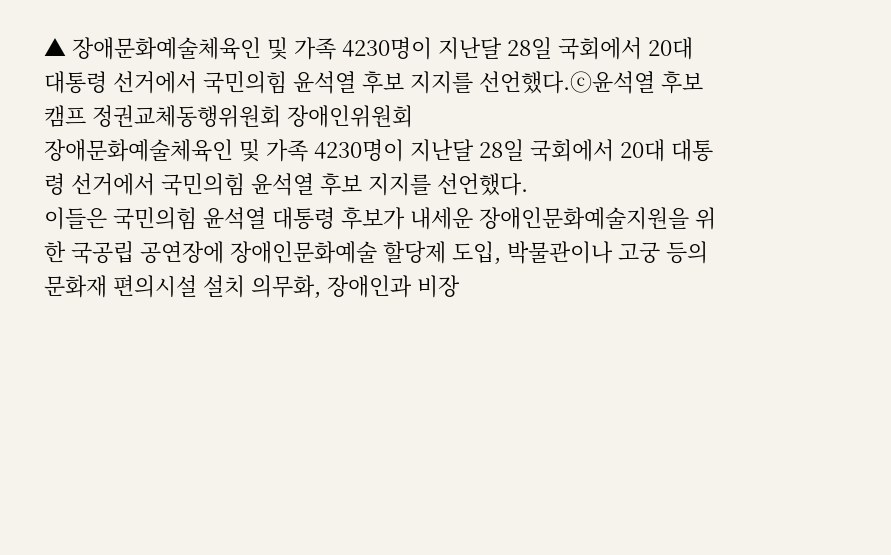▲ 장애문화예술체육인 및 가족 4230명이 지난달 28일 국회에서 20대 대통령 선거에서 국민의힘 윤석열 후보 지지를 선언했다.ⓒ윤석열 후보 캠프 정권교체동행위원회 장애인위원회
장애문화예술체육인 및 가족 4230명이 지난달 28일 국회에서 20대 대통령 선거에서 국민의힘 윤석열 후보 지지를 선언했다.
이들은 국민의힘 윤석열 대통령 후보가 내세운 장애인문화예술지원을 위한 국공립 공연장에 장애인문화예술 할당제 도입, 박물관이나 고궁 등의 문화재 편의시설 설치 의무화, 장애인과 비장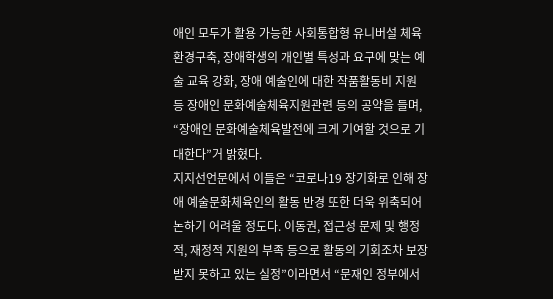애인 모두가 활용 가능한 사회통합형 유니버설 체육환경구축, 장애학생의 개인별 특성과 요구에 맞는 예술 교육 강화, 장애 예술인에 대한 작품활동비 지원 등 장애인 문화예술체육지원관련 등의 공약을 들며, “장애인 문화예술체육발전에 크게 기여할 것으로 기대한다”거 밝혔다.
지지선언문에서 이들은 “코로나19 장기화로 인해 장애 예술문화체육인의 활동 반경 또한 더욱 위축되어 논하기 어려울 정도다. 이동권, 접근성 문제 및 행정적, 재정적 지원의 부족 등으로 활동의 기회조차 보장받지 못하고 있는 실정”이라면서 “문재인 정부에서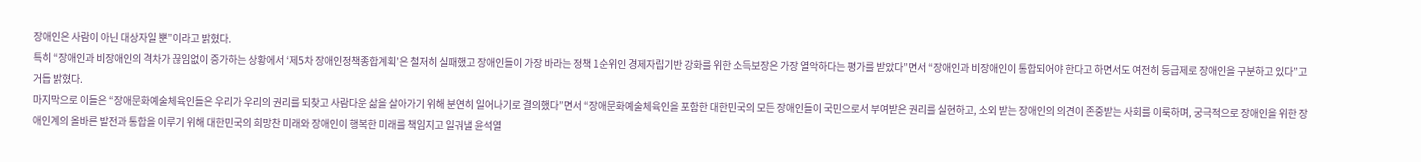장애인은 사람이 아닌 대상자일 뿐”이라고 밝혔다.
특히 “장애인과 비장애인의 격차가 끊임없이 증가하는 상황에서 ‘제5차 장애인정책종합계획’은 철저히 실패했고 장애인들이 가장 바라는 정책 1순위인 경제자립기반 강화를 위한 소득보장은 가장 열악하다는 평가를 받았다”면서 “장애인과 비장애인이 통합되어야 한다고 하면서도 여전히 등급제로 장애인을 구분하고 있다”고 거듭 밝혔다.
마지막으로 이들은 “장애문화예술체육인들은 우리가 우리의 권리를 되찾고 사람다운 삶을 살아가기 위해 분연히 일어나기로 결의했다”면서 “장애문화예술체육인을 포함한 대한민국의 모든 장애인들이 국민으로서 부여받은 권리를 실현하고, 소외 받는 장애인의 의견이 존중받는 사회를 이룩하며, 궁극적으로 장애인을 위한 장애인계의 올바른 발전과 통합을 이루기 위해 대한민국의 희망찬 미래와 장애인이 행복한 미래를 책임지고 일궈낼 윤석열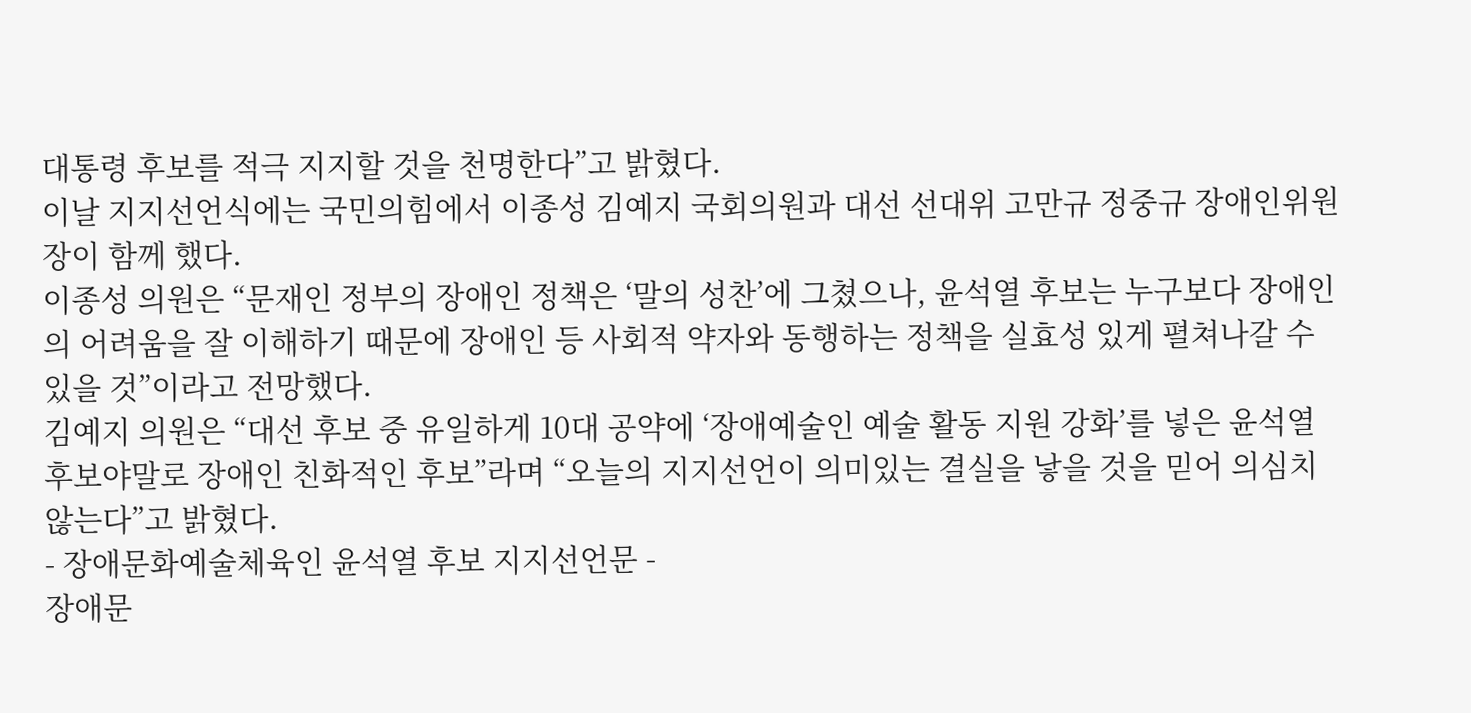대통령 후보를 적극 지지할 것을 천명한다”고 밝혔다.
이날 지지선언식에는 국민의힘에서 이종성 김예지 국회의원과 대선 선대위 고만규 정중규 장애인위원장이 함께 했다.
이종성 의원은 “문재인 정부의 장애인 정책은 ‘말의 성찬’에 그쳤으나, 윤석열 후보는 누구보다 장애인의 어려움을 잘 이해하기 때문에 장애인 등 사회적 약자와 동행하는 정책을 실효성 있게 펼쳐나갈 수 있을 것”이라고 전망했다.
김예지 의원은 “대선 후보 중 유일하게 10대 공약에 ‘장애예술인 예술 활동 지원 강화’를 넣은 윤석열 후보야말로 장애인 친화적인 후보”라며 “오늘의 지지선언이 의미있는 결실을 낳을 것을 믿어 의심치 않는다”고 밝혔다.
- 장애문화예술체육인 윤석열 후보 지지선언문 -
장애문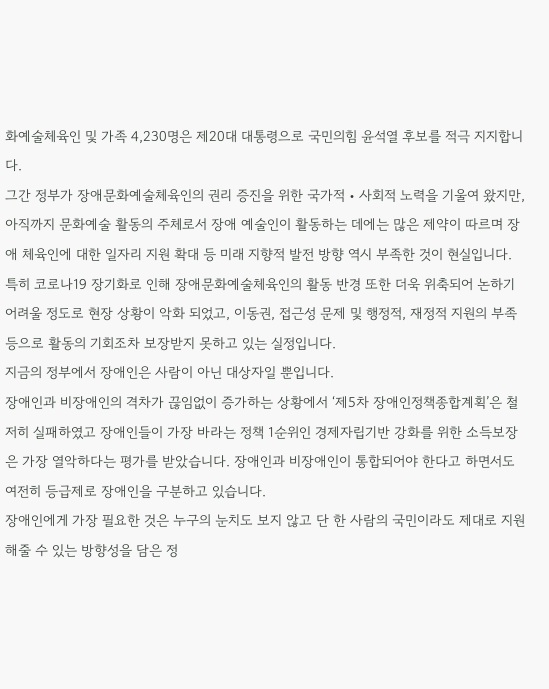화예술체육인 및 가족 4,230명은 제20대 대통령으로 국민의힘 윤석열 후보를 적극 지지합니다.
그간 정부가 장애문화예술체육인의 권리 증진을 위한 국가적‧사회적 노력을 기울여 왔지만, 아직까지 문화예술 활동의 주체로서 장애 예술인이 활동하는 데에는 많은 제약이 따르며 장애 체육인에 대한 일자리 지원 확대 등 미래 지향적 발전 방향 역시 부족한 것이 현실입니다.
특히 코로나19 장기화로 인해 장애문화예술체육인의 활동 반경 또한 더욱 위축되어 논하기 어려울 정도로 현장 상황이 악화 되었고, 이동권, 접근성 문제 및 행정적, 재정적 지원의 부족 등으로 활동의 기회조차 보장받지 못하고 있는 실정입니다.
지금의 정부에서 장애인은 사람이 아닌 대상자일 뿐입니다.
장애인과 비장애인의 격차가 끊임없이 증가하는 상황에서 ‘제5차 장애인정책종합계획’은 철저히 실패하였고 장애인들이 가장 바라는 정책 1순위인 경제자립기반 강화를 위한 소득보장은 가장 열악하다는 평가를 받았습니다. 장애인과 비장애인이 통합되어야 한다고 하면서도 여전히 등급제로 장애인을 구분하고 있습니다.
장애인에게 가장 필요한 것은 누구의 눈치도 보지 않고 단 한 사람의 국민이라도 제대로 지원해줄 수 있는 방향성을 담은 정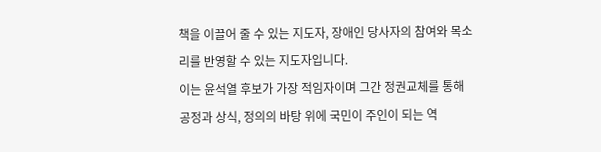책을 이끌어 줄 수 있는 지도자, 장애인 당사자의 참여와 목소리를 반영할 수 있는 지도자입니다.
이는 윤석열 후보가 가장 적임자이며 그간 정권교체를 통해 공정과 상식, 정의의 바탕 위에 국민이 주인이 되는 역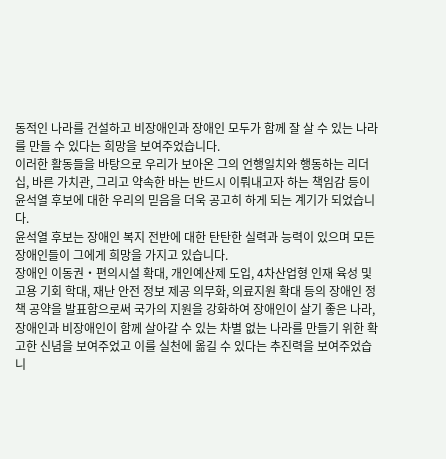동적인 나라를 건설하고 비장애인과 장애인 모두가 함께 잘 살 수 있는 나라를 만들 수 있다는 희망을 보여주었습니다.
이러한 활동들을 바탕으로 우리가 보아온 그의 언행일치와 행동하는 리더십, 바른 가치관, 그리고 약속한 바는 반드시 이뤄내고자 하는 책임감 등이 윤석열 후보에 대한 우리의 믿음을 더욱 공고히 하게 되는 계기가 되었습니다.
윤석열 후보는 장애인 복지 전반에 대한 탄탄한 실력과 능력이 있으며 모든 장애인들이 그에게 희망을 가지고 있습니다.
장애인 이동권‧편의시설 확대, 개인예산제 도입, 4차산업형 인재 육성 및 고용 기회 학대, 재난 안전 정보 제공 의무화, 의료지원 확대 등의 장애인 정책 공약을 발표함으로써 국가의 지원을 강화하여 장애인이 살기 좋은 나라, 장애인과 비장애인이 함께 살아갈 수 있는 차별 없는 나라를 만들기 위한 확고한 신념을 보여주었고 이를 실천에 옮길 수 있다는 추진력을 보여주었습니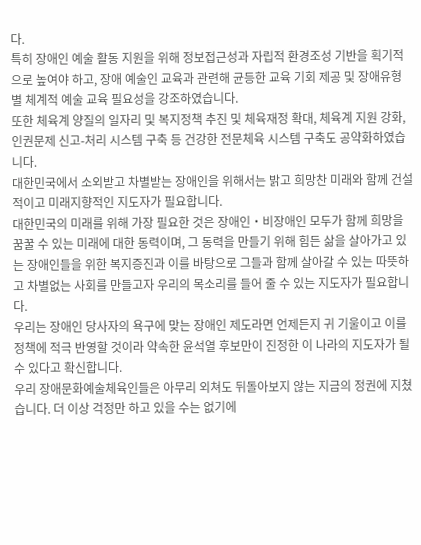다.
특히 장애인 예술 활동 지원을 위해 정보접근성과 자립적 환경조성 기반을 획기적으로 높여야 하고, 장애 예술인 교육과 관련해 균등한 교육 기회 제공 및 장애유형별 체계적 예술 교육 필요성을 강조하였습니다.
또한 체육계 양질의 일자리 및 복지정책 추진 및 체육재정 확대, 체육계 지원 강화, 인권문제 신고-처리 시스템 구축 등 건강한 전문체육 시스템 구축도 공약화하였습니다.
대한민국에서 소외받고 차별받는 장애인을 위해서는 밝고 희망찬 미래와 함께 건설적이고 미래지향적인 지도자가 필요합니다.
대한민국의 미래를 위해 가장 필요한 것은 장애인‧비장애인 모두가 함께 희망을 꿈꿀 수 있는 미래에 대한 동력이며, 그 동력을 만들기 위해 힘든 삶을 살아가고 있는 장애인들을 위한 복지증진과 이를 바탕으로 그들과 함께 살아갈 수 있는 따뜻하고 차별없는 사회를 만들고자 우리의 목소리를 들어 줄 수 있는 지도자가 필요합니다.
우리는 장애인 당사자의 욕구에 맞는 장애인 제도라면 언제든지 귀 기울이고 이를 정책에 적극 반영할 것이라 약속한 윤석열 후보만이 진정한 이 나라의 지도자가 될 수 있다고 확신합니다.
우리 장애문화예술체육인들은 아무리 외쳐도 뒤돌아보지 않는 지금의 정권에 지쳤습니다. 더 이상 걱정만 하고 있을 수는 없기에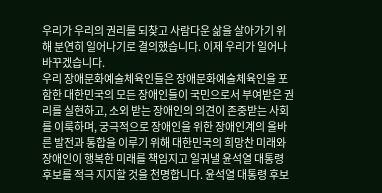우리가 우리의 권리를 되찾고 사람다운 삶을 살아가기 위해 분연히 일어나기로 결의했습니다. 이제 우리가 일어나 바꾸겠습니다.
우리 장애문화예술체육인들은 장애문화예술체육인을 포함한 대한민국의 모든 장애인들이 국민으로서 부여받은 권리를 실현하고, 소외 받는 장애인의 의견이 존중받는 사회를 이룩하며, 궁극적으로 장애인을 위한 장애인계의 올바른 발전과 통합을 이루기 위해 대한민국의 희망찬 미래와 장애인이 행복한 미래를 책임지고 일궈낼 윤석열 대통령 후보를 적극 지지할 것을 천명합니다. 윤석열 대통령 후보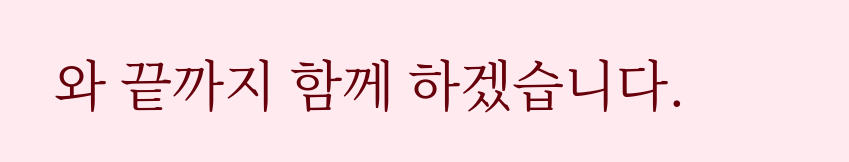와 끝까지 함께 하겠습니다.